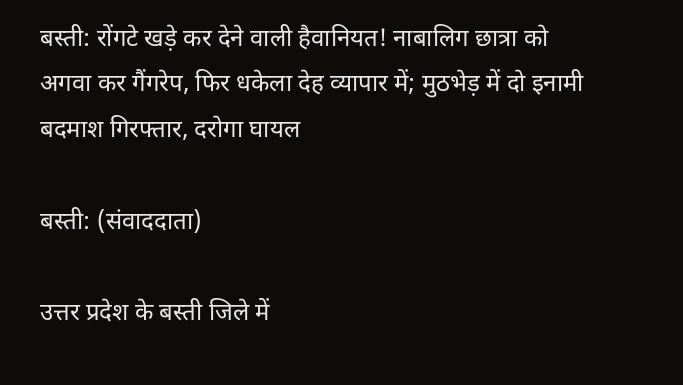बस्ती: रोंगटे खड़े कर देने वाली हैवानियत! नाबालिग छात्रा को अगवा कर गैंगरेप, फिर धकेला देह व्यापार में; मुठभेड़ में दो इनामी बदमाश गिरफ्तार, दरोगा घायल

बस्ती: (संवाददाता)

उत्तर प्रदेश के बस्ती जिले में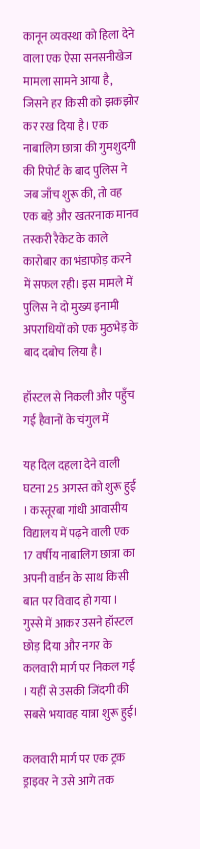कानून व्यवस्था को हिला देने वाला एक ऐसा सनसनीखेज मामला सामने आया है, जिसने हर किसी को झकझोर कर रख दिया है। एक नाबालिग छात्रा की गुमशुदगी की रिपोर्ट के बाद पुलिस ने जब जाँच शुरू की, तो वह एक बड़े और खतरनाक मानव तस्करी रैकेट के काले कारोबार का भंडाफोड़ करने में सफल रही। इस मामले में पुलिस ने दो मुख्य इनामी अपराधियों को एक मुठभेड़ के बाद दबोच लिया है।

हॉस्टल से निकली और पहुँच गई हैवानों के चंगुल में

यह दिल दहला देने वाली घटना 25 अगस्त को शुरू हुई । कस्तूरबा गांधी आवासीय विद्यालय में पढ़ने वाली एक 17 वर्षीय नाबालिग छात्रा का अपनी वार्डन के साथ किसी बात पर विवाद हो गया । गुस्से में आकर उसने हॉस्टल छोड़ दिया और नगर के कलवारी मार्ग पर निकल गई । यहीं से उसकी जिंदगी की सबसे भयावह यात्रा शुरू हुई।

कलवारी मार्ग पर एक ट्रक ड्राइवर ने उसे आगे तक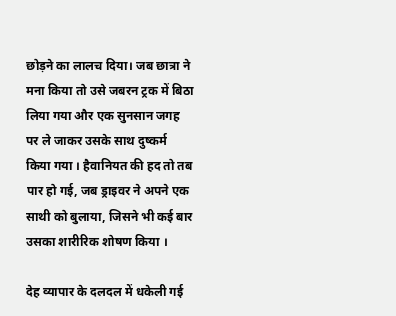छोड़ने का लालच दिया। जब छात्रा ने मना किया तो उसे जबरन ट्रक में बिठा लिया गया और एक सुनसान जगह पर ले जाकर उसके साथ दुष्कर्म किया गया । हैवानियत की हद तो तब पार हो गई, जब ड्राइवर ने अपने एक साथी को बुलाया, जिसने भी कई बार उसका शारीरिक शोषण किया ।

देह व्यापार के दलदल में धकेली गई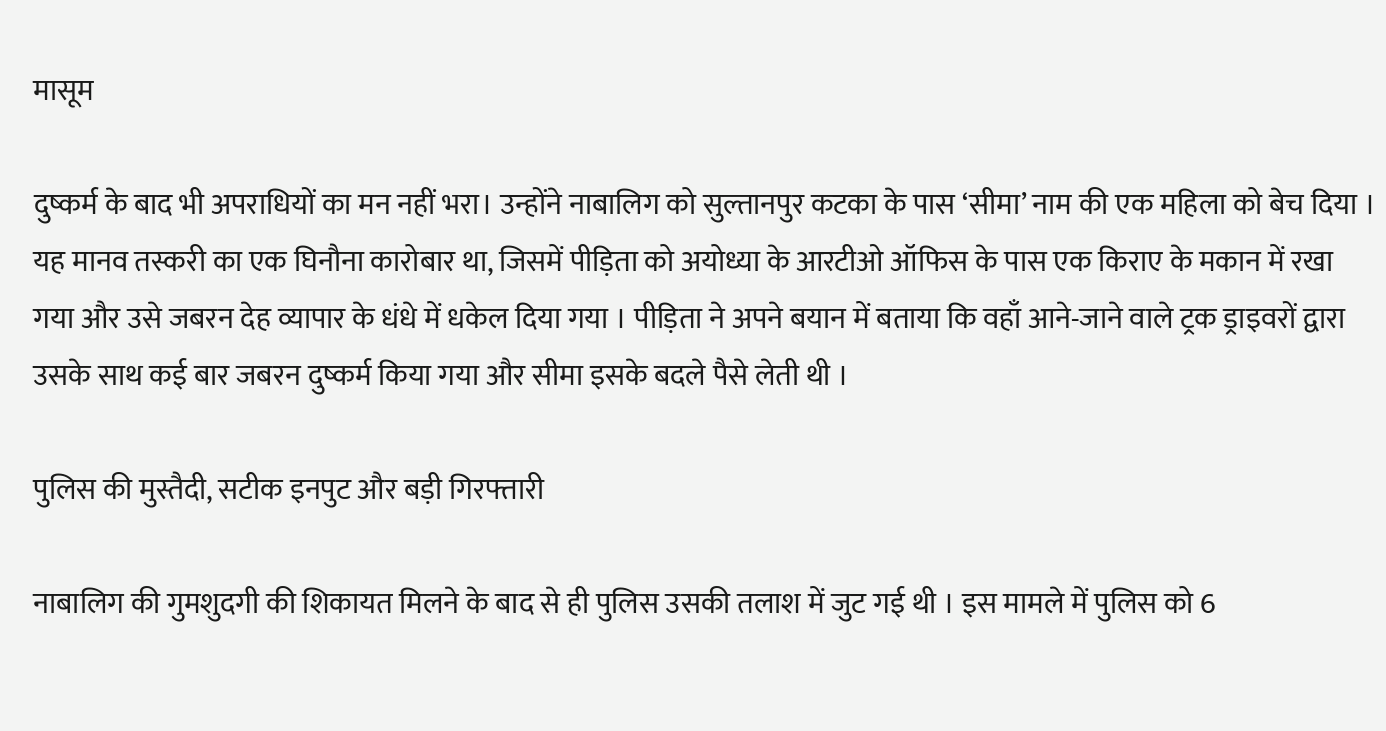मासूम

दुष्कर्म के बाद भी अपराधियों का मन नहीं भरा। उन्होंने नाबालिग को सुल्तानपुर कटका के पास ‘सीमा’ नाम की एक महिला को बेच दिया । यह मानव तस्करी का एक घिनौना कारोबार था, जिसमें पीड़िता को अयोध्या के आरटीओ ऑफिस के पास एक किराए के मकान में रखा गया और उसे जबरन देह व्यापार के धंधे में धकेल दिया गया । पीड़िता ने अपने बयान में बताया कि वहाँ आने-जाने वाले ट्रक ड्राइवरों द्वारा उसके साथ कई बार जबरन दुष्कर्म किया गया और सीमा इसके बदले पैसे लेती थी ।

पुलिस की मुस्तैदी, सटीक इनपुट और बड़ी गिरफ्तारी

नाबालिग की गुमशुदगी की शिकायत मिलने के बाद से ही पुलिस उसकी तलाश में जुट गई थी । इस मामले में पुलिस को 6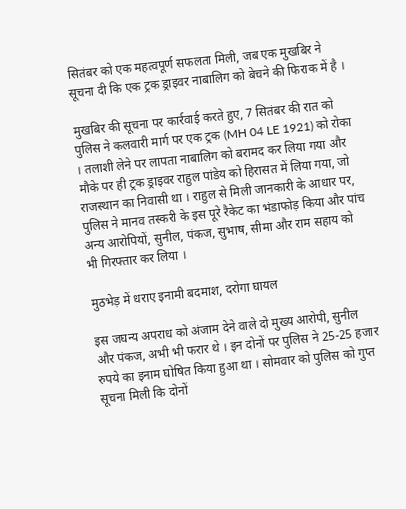सितंबर को एक महत्वपूर्ण सफलता मिली, जब एक मुखबिर ने सूचना दी कि एक ट्रक ड्राइवर नाबालिग को बेचने की फिराक में है ।

मुखबिर की सूचना पर कार्रवाई करते हुए, 7 सितंबर की रात को पुलिस ने कलवारी मार्ग पर एक ट्रक (MH 04 LE 1921) को रोका । तलाशी लेने पर लापता नाबालिग को बरामद कर लिया गया और मौके पर ही ट्रक ड्राइवर राहुल पांडेय को हिरासत में लिया गया, जो राजस्थान का निवासी था । राहुल से मिली जानकारी के आधार पर, पुलिस ने मानव तस्करी के इस पूरे रैकेट का भंडाफोड़ किया और पांच अन्य आरोपियों, सुनील, पंकज, सुभाष, सीमा और राम सहाय को भी गिरफ्तार कर लिया ।

मुठभेड़ में धराए इनामी बदमाश, दरोगा घायल

इस जघन्य अपराध को अंजाम देने वाले दो मुख्य आरोपी, सुनील और पंकज, अभी भी फरार थे । इन दोनों पर पुलिस ने 25-25 हजार रुपये का इनाम घोषित किया हुआ था । सोमवार को पुलिस को गुप्त सूचना मिली कि दोनों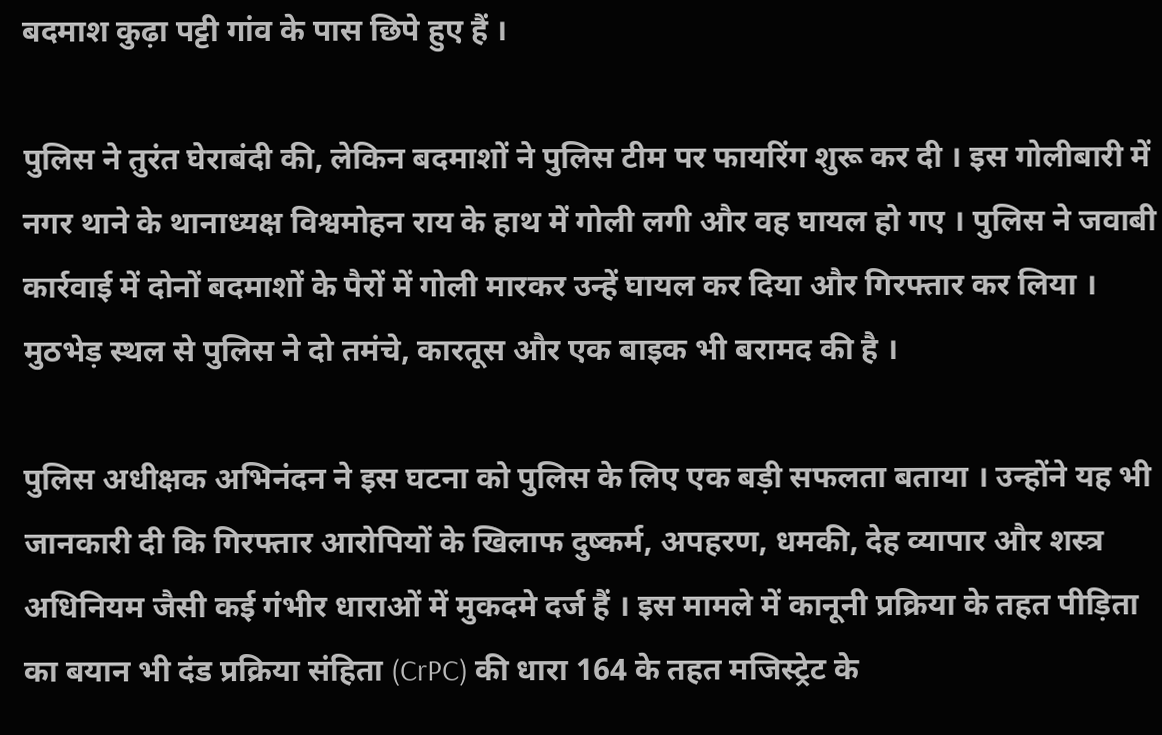बदमाश कुढ़ा पट्टी गांव के पास छिपे हुए हैं ।

पुलिस ने तुरंत घेराबंदी की, लेकिन बदमाशों ने पुलिस टीम पर फायरिंग शुरू कर दी । इस गोलीबारी में नगर थाने के थानाध्यक्ष विश्वमोहन राय के हाथ में गोली लगी और वह घायल हो गए । पुलिस ने जवाबी कार्रवाई में दोनों बदमाशों के पैरों में गोली मारकर उन्हें घायल कर दिया और गिरफ्तार कर लिया । मुठभेड़ स्थल से पुलिस ने दो तमंचे, कारतूस और एक बाइक भी बरामद की है ।

पुलिस अधीक्षक अभिनंदन ने इस घटना को पुलिस के लिए एक बड़ी सफलता बताया । उन्होंने यह भी जानकारी दी कि गिरफ्तार आरोपियों के खिलाफ दुष्कर्म, अपहरण, धमकी, देह व्यापार और शस्त्र अधिनियम जैसी कई गंभीर धाराओं में मुकदमे दर्ज हैं । इस मामले में कानूनी प्रक्रिया के तहत पीड़िता का बयान भी दंड प्रक्रिया संहिता (CrPC) की धारा 164 के तहत मजिस्ट्रेट के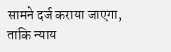सामने दर्ज कराया जाएगा, ताकि न्याय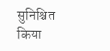सुनिश्चित किया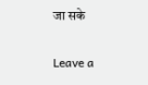जा सके

Leave a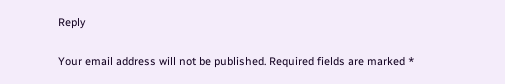Reply

Your email address will not be published. Required fields are marked *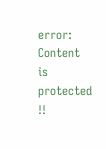error: Content is protected !!